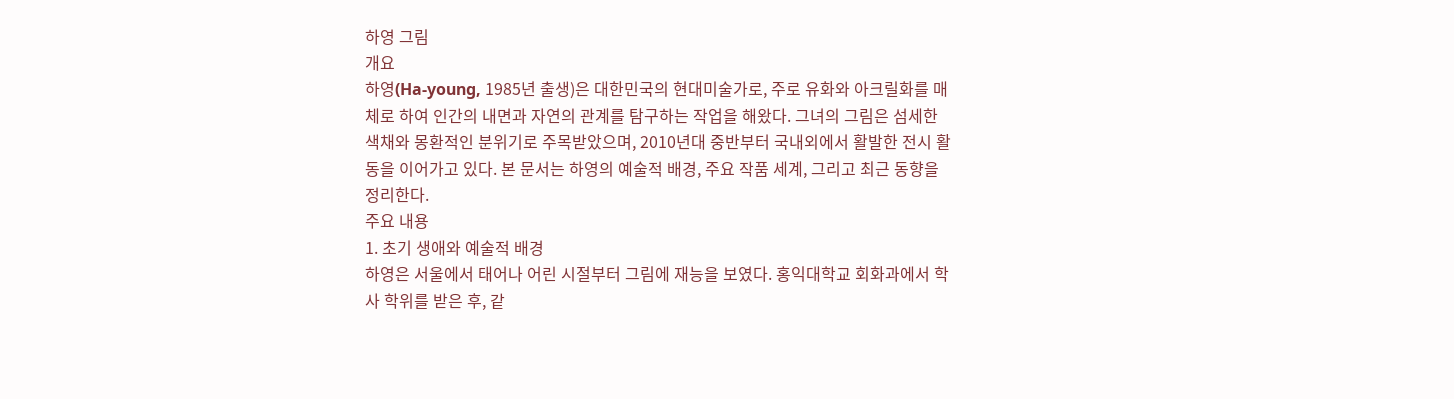하영 그림
개요
하영(Ha-young, 1985년 출생)은 대한민국의 현대미술가로, 주로 유화와 아크릴화를 매체로 하여 인간의 내면과 자연의 관계를 탐구하는 작업을 해왔다. 그녀의 그림은 섬세한 색채와 몽환적인 분위기로 주목받았으며, 2010년대 중반부터 국내외에서 활발한 전시 활동을 이어가고 있다. 본 문서는 하영의 예술적 배경, 주요 작품 세계, 그리고 최근 동향을 정리한다.
주요 내용
1. 초기 생애와 예술적 배경
하영은 서울에서 태어나 어린 시절부터 그림에 재능을 보였다. 홍익대학교 회화과에서 학사 학위를 받은 후, 같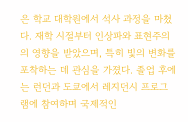은 학교 대학원에서 석사 과정을 마쳤다. 재학 시절부터 인상파와 표현주의의 영향을 받았으며, 특히 빛의 변화를 포착하는 데 관심을 가졌다. 졸업 후에는 런던과 도쿄에서 레지던시 프로그램에 참여하며 국제적인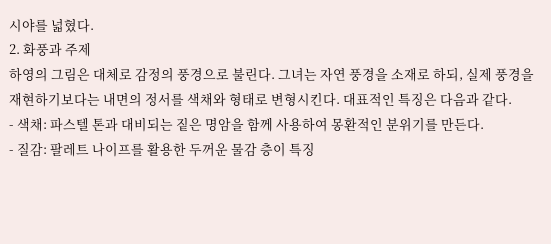시야를 넓혔다.
2. 화풍과 주제
하영의 그림은 대체로 감정의 풍경으로 불린다. 그녀는 자연 풍경을 소재로 하되, 실제 풍경을 재현하기보다는 내면의 정서를 색채와 형태로 변형시킨다. 대표적인 특징은 다음과 같다.
- 색채: 파스텔 톤과 대비되는 짙은 명암을 함께 사용하여 몽환적인 분위기를 만든다.
- 질감: 팔레트 나이프를 활용한 두꺼운 물감 층이 특징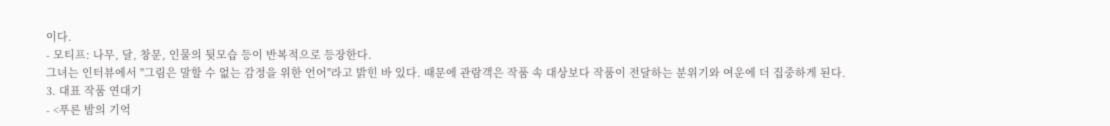이다.
- 모티프: 나무, 달, 창문, 인물의 뒷모습 등이 반복적으로 등장한다.
그녀는 인터뷰에서 "그림은 말할 수 없는 감정을 위한 언어"라고 밝힌 바 있다. 때문에 관람객은 작품 속 대상보다 작품이 전달하는 분위기와 여운에 더 집중하게 된다.
3. 대표 작품 연대기
- <푸른 밤의 기억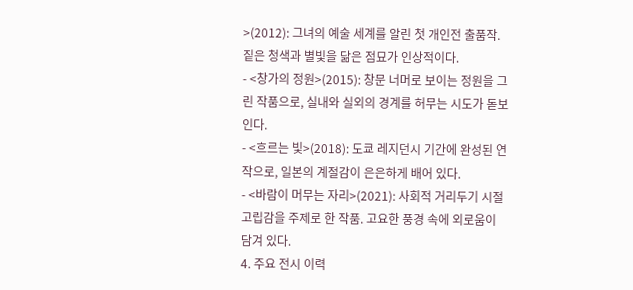>(2012): 그녀의 예술 세계를 알린 첫 개인전 출품작. 짙은 청색과 별빛을 닮은 점묘가 인상적이다.
- <창가의 정원>(2015): 창문 너머로 보이는 정원을 그린 작품으로, 실내와 실외의 경계를 허무는 시도가 돋보인다.
- <흐르는 빛>(2018): 도쿄 레지던시 기간에 완성된 연작으로, 일본의 계절감이 은은하게 배어 있다.
- <바람이 머무는 자리>(2021): 사회적 거리두기 시절 고립감을 주제로 한 작품. 고요한 풍경 속에 외로움이 담겨 있다.
4. 주요 전시 이력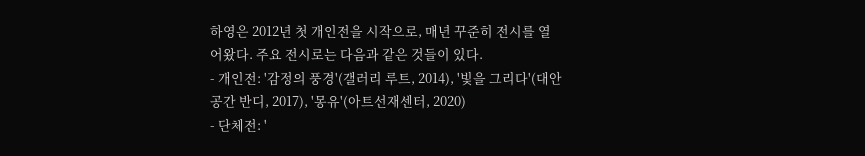하영은 2012년 첫 개인전을 시작으로, 매년 꾸준히 전시를 열어왔다. 주요 전시로는 다음과 같은 것들이 있다.
- 개인전: '감정의 풍경'(갤러리 루트, 2014), '빛을 그리다'(대안공간 반디, 2017), '몽유'(아트선재센터, 2020)
- 단체전: '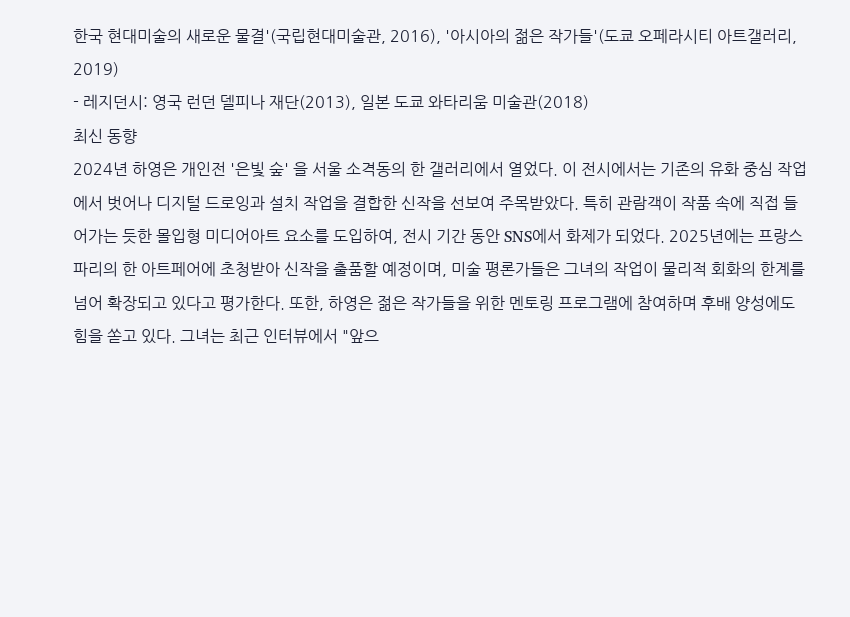한국 현대미술의 새로운 물결'(국립현대미술관, 2016), '아시아의 젊은 작가들'(도쿄 오페라시티 아트갤러리, 2019)
- 레지던시: 영국 런던 델피나 재단(2013), 일본 도쿄 와타리움 미술관(2018)
최신 동향
2024년 하영은 개인전 '은빛 숲' 을 서울 소격동의 한 갤러리에서 열었다. 이 전시에서는 기존의 유화 중심 작업에서 벗어나 디지털 드로잉과 설치 작업을 결합한 신작을 선보여 주목받았다. 특히 관람객이 작품 속에 직접 들어가는 듯한 몰입형 미디어아트 요소를 도입하여, 전시 기간 동안 SNS에서 화제가 되었다. 2025년에는 프랑스 파리의 한 아트페어에 초청받아 신작을 출품할 예정이며, 미술 평론가들은 그녀의 작업이 물리적 회화의 한계를 넘어 확장되고 있다고 평가한다. 또한, 하영은 젊은 작가들을 위한 멘토링 프로그램에 참여하며 후배 양성에도 힘을 쏟고 있다. 그녀는 최근 인터뷰에서 "앞으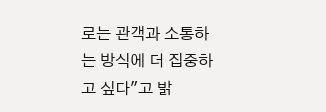로는 관객과 소통하는 방식에 더 집중하고 싶다"고 밝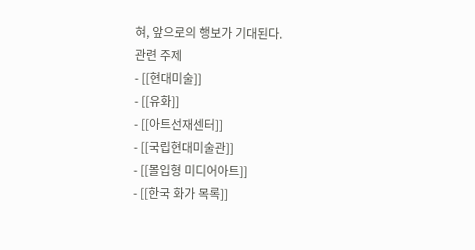혀, 앞으로의 행보가 기대된다.
관련 주제
- [[현대미술]]
- [[유화]]
- [[아트선재센터]]
- [[국립현대미술관]]
- [[몰입형 미디어아트]]
- [[한국 화가 목록]]